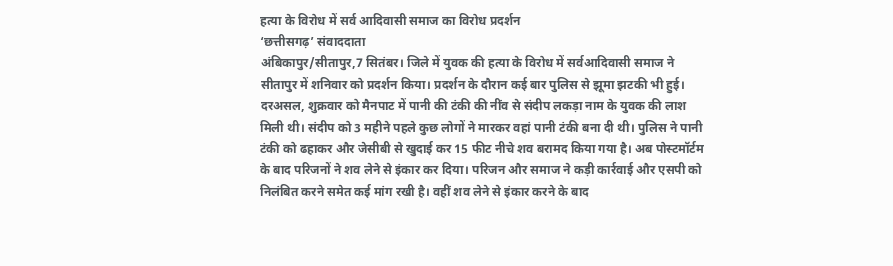हत्या के विरोध में सर्व आदिवासी समाज का विरोध प्रदर्शन
‘छत्तीसगढ़’ संवाददाता
अंबिकापुर/सीतापुर,7 सितंबर। जिले में युवक की हत्या के विरोध में सर्वआदिवासी समाज ने सीतापुर में शनिवार को प्रदर्शन किया। प्रदर्शन के दौरान कई बार पुलिस से झूमा झटकी भी हुई। दरअसल, शुक्रवार को मैनपाट में पानी की टंकी की नींव से संदीप लकड़ा नाम के युवक की लाश मिली थी। संदीप को 3 महीने पहले कुछ लोगों ने मारकर वहां पानी टंकी बना दी थी। पुलिस ने पानी टंकी को ढहाकर और जेसीबी से खुदाई कर 15 फीट नीचे शव बरामद किया गया है। अब पोस्टमॉर्टम के बाद परिजनों ने शव लेने से इंकार कर दिया। परिजन और समाज ने कड़ी कार्रवाई और एसपी को निलंबित करने समेत कई मांग रखी है। वहीं शव लेने से इंकार करने के बाद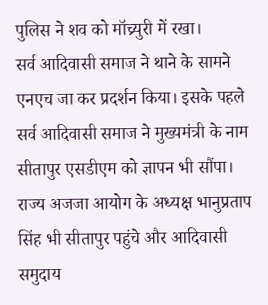पुलिस ने शव को मॉच्र्युरी में रखा।
सर्व आदिवासी समाज ने थाने के सामने एनएच जा कर प्रदर्शन किया। इसके पहले सर्व आदिवासी समाज ने मुख्यमंत्री के नाम सीतापुर एसडीएम को ज्ञापन भी सौंपा। राज्य अजजा आयोग के अध्यक्ष भानुप्रताप सिंह भी सीतापुर पहुंचे और आदिवासी समुदाय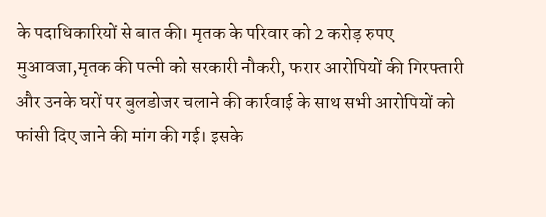के पदाधिकारियों से बात की। मृतक के परिवार को 2 करोड़ रुपए मुआवजा,मृतक की पत्नी को सरकारी नौकरी, फरार आरोपियों की गिरफ्तारी और उनके घरों पर बुलडोजर चलाने की कार्रवाई के साथ सभी आरोपियों को फांसी दिए जाने की मांग की गई। इसके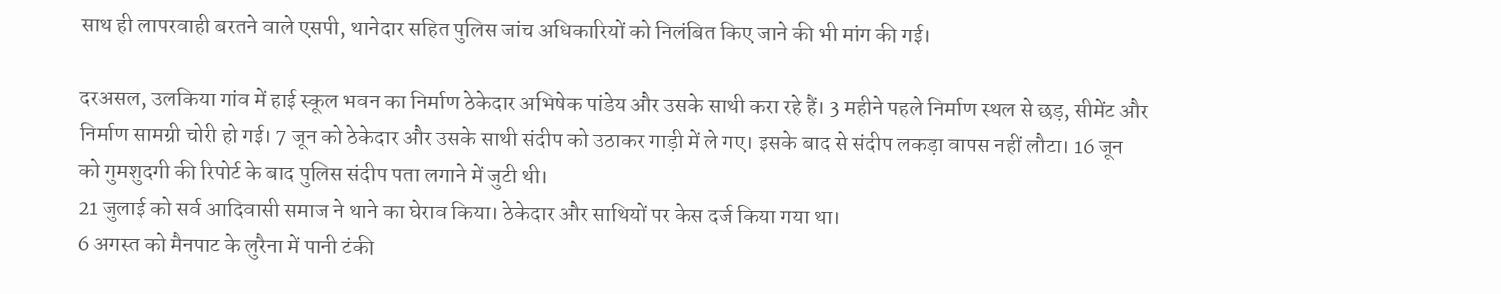साथ ही लापरवाही बरतने वाले एसपी, थानेदार सहित पुलिस जांच अधिकारियों को निलंबित किए जाने की भी मांग की गई।

दरअसल, उलकिया गांव में हाई स्कूल भवन का निर्माण ठेकेदार अभिषेक पांडेय और उसके साथी करा रहे हैं। 3 महीने पहले निर्माण स्थल से छड़, सीमेंट और निर्माण सामग्री चोरी हो गई। 7 जून को ठेकेदार और उसके साथी संदीप को उठाकर गाड़ी में ले गए। इसके बाद से संदीप लकड़ा वापस नहीं लौटा। 16 जून को गुमशुदगी की रिपोर्ट के बाद पुलिस संदीप पता लगाने में जुटी थी।
21 जुलाई को सर्व आदिवासी समाज ने थाने का घेराव किया। ठेकेदार और साथियों पर केस दर्ज किया गया था।
6 अगस्त को मैनपाट के लुरैना में पानी टंकी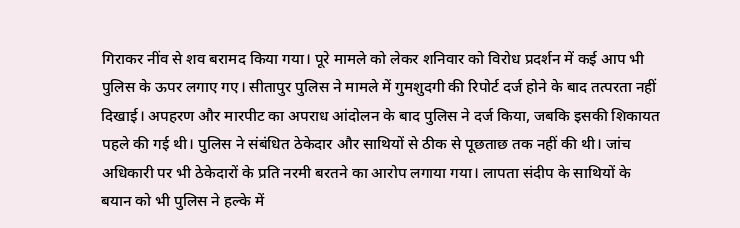गिराकर नींव से शव बरामद किया गया। पूरे मामले को लेकर शनिवार को विरोध प्रदर्शन में कई आप भी पुलिस के ऊपर लगाए गए। सीतापुर पुलिस ने मामले में गुमशुदगी की रिपोर्ट दर्ज होने के बाद तत्परता नहीं दिखाई। अपहरण और मारपीट का अपराध आंदोलन के बाद पुलिस ने दर्ज किया, जबकि इसकी शिकायत पहले की गई थी। पुलिस ने संबंधित ठेकेदार और साथियों से ठीक से पूछताछ तक नहीं की थी। जांच अधिकारी पर भी ठेकेदारों के प्रति नरमी बरतने का आरोप लगाया गया। लापता संदीप के साथियों के बयान को भी पुलिस ने हल्के में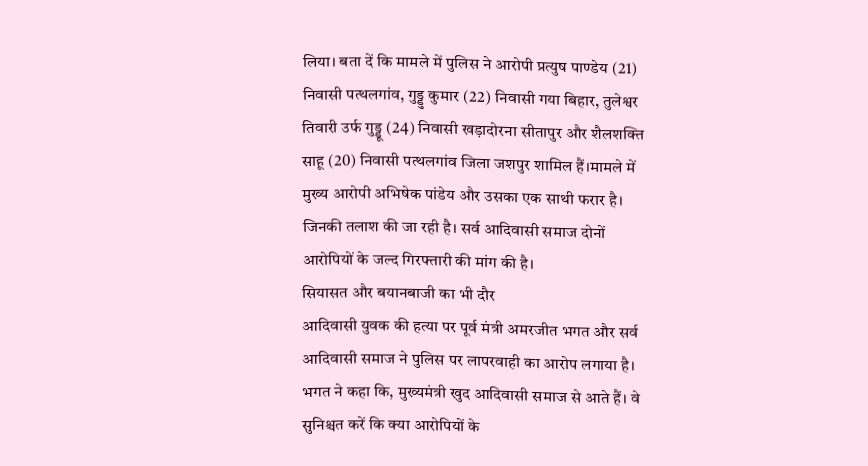लिया। बता दें कि मामले में पुलिस ने आरोपी प्रत्युष पाण्डेय (21) निवासी पत्थलगांव, गुड्डु कुमार (22) निवासी गया बिहार, तुलेश्वर तिवारी उर्फ गुड्डू (24) निवासी खड़ादोरना सीतापुर और शैलशक्ति साहू (20) निवासी पत्थलगांव जिला जशपुर शामिल हैं।मामले में मुख्य आरोपी अभिषेक पांडेय और उसका एक साथी फरार है। जिनकी तलाश की जा रही है। सर्व आदिवासी समाज दोनों आरोपियों के जल्द गिरफ्तारी की मांग की है।
सियासत और बयानबाजी का भी दौर
आदिवासी युवक की हत्या पर पूर्व मंत्री अमरजीत भगत और सर्व आदिवासी समाज ने पुलिस पर लापरवाही का आरोप लगाया है। भगत ने कहा कि, मुख्यमंत्री खुद आदिवासी समाज से आते हैं। वे सुनिश्चत करें कि क्या आरोपियों के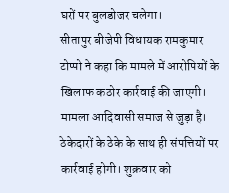घरों पर बुलडोजर चलेगा।
सीतापुर बीजेपी विधायक रामकुमार टोप्पो ने कहा कि मामले में आरोपियों के खिलाफ कठोर कार्रवाई की जाएगी।
मामला आदिवासी समाज से जुड़ा है। ठेकेदारों के ठेके के साथ ही संपत्तियों पर कार्रवाई होगी। शुक्रवार को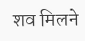शव मिलने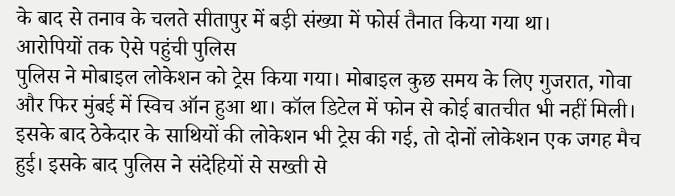के बाद से तनाव के चलते सीतापुर में बड़ी संख्या में फोर्स तैनात किया गया था।
आरोपियों तक ऐसे पहुंची पुलिस
पुलिस ने मोबाइल लोकेशन को ट्रेस किया गया। मोबाइल कुछ समय के लिए गुजरात, गोवा और फिर मुंबई में स्विच ऑन हुआ था। कॉल डिटेल में फोन से कोई बातचीत भी नहीं मिली। इसके बाद ठेकेदार के साथियों की लोकेशन भी ट्रेस की गई, तो दोनों लोकेशन एक जगह मैच हुई। इसके बाद पुलिस ने संदेहियों से सख्ती से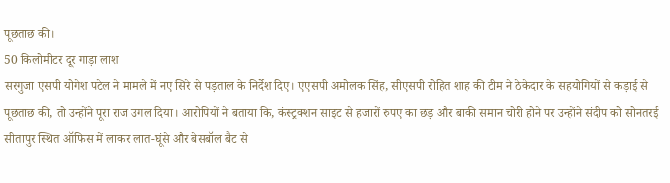पूछताछ की।
50 किलोमीटर दूर गाड़ा लाश
सरगुजा एसपी योगेश पटेल ने मामले में नए सिरे से पड़ताल के निर्देश दिए। एएसपी अमोलक सिंह, सीएसपी रोहित शाह की टीम ने ठेकेदार के सहयोगियों से कड़ाई से पूछताछ की, तो उन्होंने पूरा राज उगल दिया। आरोपियों ने बताया कि, कंस्ट्रक्शन साइट से हजारों रुपए का छड़ और बाकी समान चोरी होने पर उन्होंने संदीप को सोनतरई सीतापुर स्थित ऑफिस में लाकर लात-घूंसे और बेसबॉल बैट से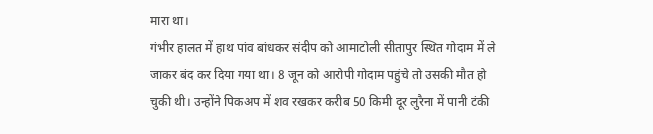मारा था।
गंभीर हालत में हाथ पांव बांधकर संदीप को आमाटोली सीतापुर स्थित गोदाम में ले जाकर बंद कर दिया गया था। 8 जून को आरोपी गोदाम पहुंचे तो उसकी मौत हो चुकी थी। उन्होंने पिकअप में शव रखकर करीब 50 किमी दूर लुरैना में पानी टंकी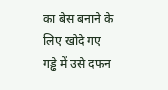का बेस बनाने के लिए खोदे गए गड्ढे में उसे दफन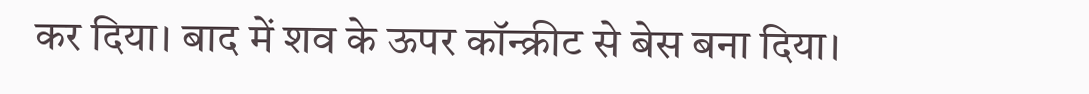कर दिया। बाद में शव के ऊपर कॉन्क्रीट से बेस बना दिया।